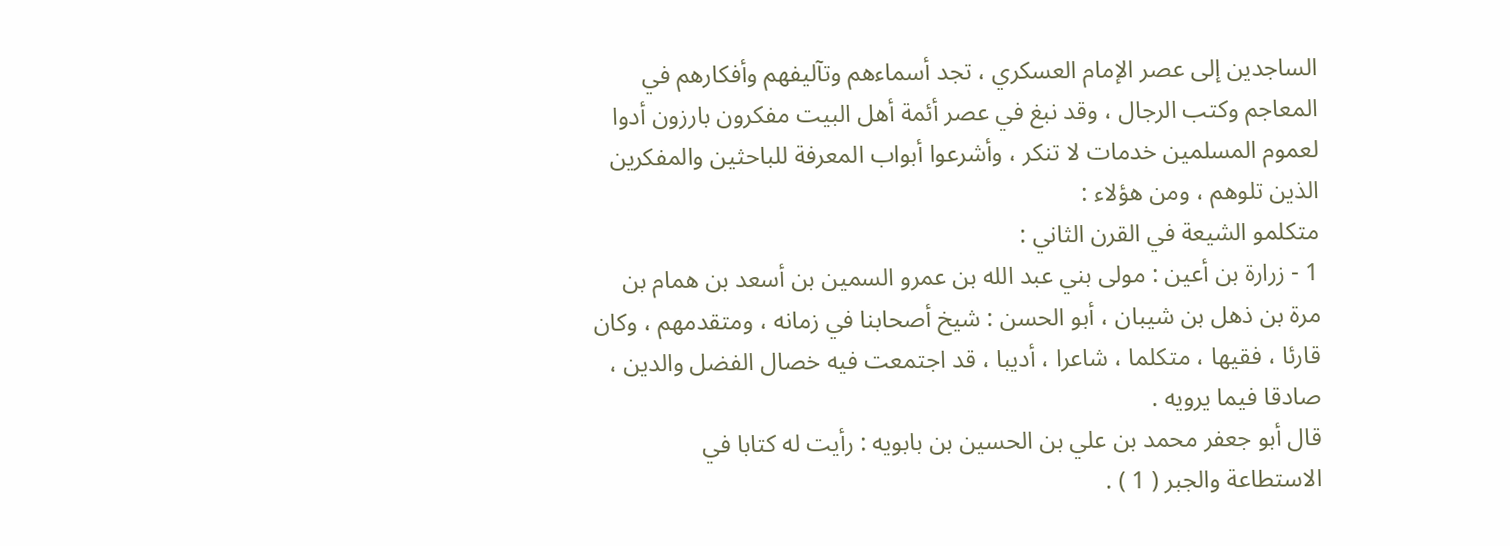الساجدين إلى عصر الإمام العسكري ، تجد أسماءهم وتآليفهم وأفكارهم في
المعاجم وكتب الرجال ، وقد نبغ في عصر أئمة أهل البيت مفكرون بارزون أدوا
لعموم المسلمين خدمات لا تنكر ، وأشرعوا أبواب المعرفة للباحثين والمفكرين
الذين تلوهم ، ومن هؤلاء :
متكلمو الشيعة في القرن الثاني :
1 - زرارة بن أعين : مولى بني عبد الله بن عمرو السمين بن أسعد بن همام بن
مرة بن ذهل بن شيبان ، أبو الحسن : شيخ أصحابنا في زمانه ، ومتقدمهم ، وكان
قارئا ، فقيها ، متكلما ، شاعرا ، أديبا ، قد اجتمعت فيه خصال الفضل والدين ،
صادقا فيما يرويه .
قال أبو جعفر محمد بن علي بن الحسين بن بابويه : رأيت له كتابا في
الاستطاعة والجبر ( 1 ) .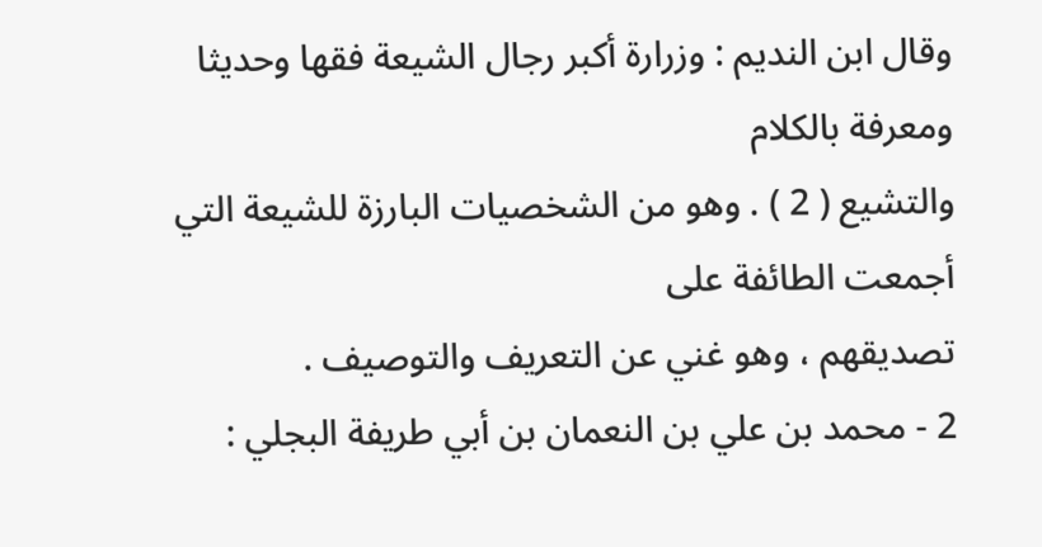وقال ابن النديم : وزرارة أكبر رجال الشيعة فقها وحديثا ومعرفة بالكلام
والتشيع ( 2 ) . وهو من الشخصيات البارزة للشيعة التي أجمعت الطائفة على
تصديقهم ، وهو غني عن التعريف والتوصيف .
2 - محمد بن علي بن النعمان بن أبي طريفة البجلي :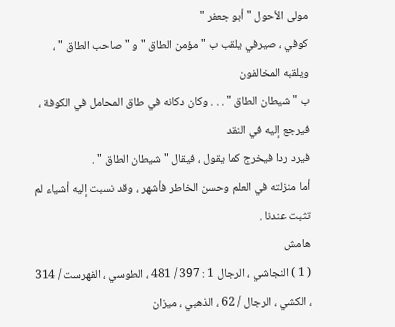مولى الأحول " أبو جعفر "
كوفي ، صيرفي يلقب ب " مؤمن الطاق " و " صاحب الطاق " ، ويلقبه المخالفون
ب " شيطان الطاق " . . . وكان دكانه في طاق المحامل في الكوفة ، فيرجع إليه في النقد
فيرد ردا فيخرج كما يقول ، فيقال " شيطان الطاق " .
أما منزلته في العلم وحسن الخاطر فأشهر ، وقد نسبت إليه أشياء لم تثبت عندنا .
هامش
( 1 ) النجاشي ، الرجال 1 : 397 / 481 ، الطوسي ، الفهرست / 314 ، الكشي ، الرجال / 62 ، الذهبي ، ميزان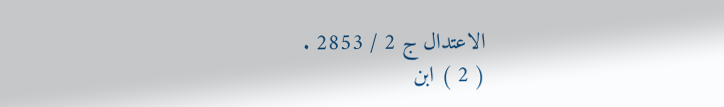الاعتدال ج 2 / 2853 .
( 2 ) ابن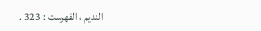النديم ، الفهرست : 323 .